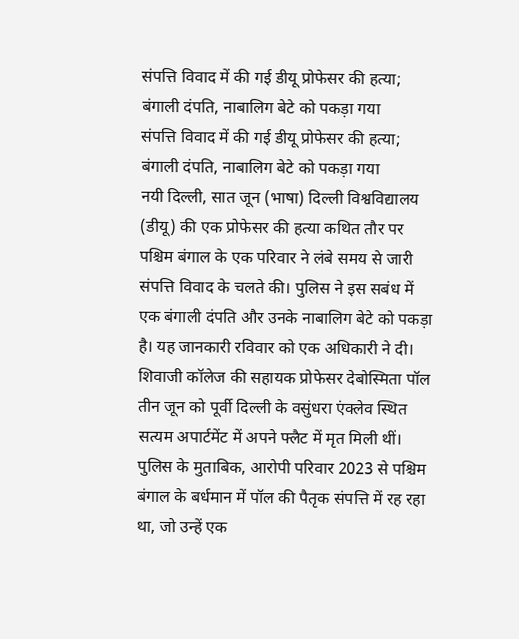संपत्ति विवाद में की गई डीयू प्रोफेसर की हत्या; बंगाली दंपति, नाबालिग बेटे को पकड़ा गया
संपत्ति विवाद में की गई डीयू प्रोफेसर की हत्या; बंगाली दंपति, नाबालिग बेटे को पकड़ा गया
नयी दिल्ली, सात जून (भाषा) दिल्ली विश्वविद्यालय (डीयू) की एक प्रोफेसर की हत्या कथित तौर पर पश्चिम बंगाल के एक परिवार ने लंबे समय से जारी संपत्ति विवाद के चलते की। पुलिस ने इस सबंध में एक बंगाली दंपति और उनके नाबालिग बेटे को पकड़ा है। यह जानकारी रविवार को एक अधिकारी ने दी।
शिवाजी कॉलेज की सहायक प्रोफेसर देबोस्मिता पॉल तीन जून को पूर्वी दिल्ली के वसुंधरा एंक्लेव स्थित सत्यम अपार्टमेंट में अपने फ्लैट में मृत मिली थीं।
पुलिस के मुताबिक, आरोपी परिवार 2023 से पश्चिम बंगाल के बर्धमान में पॉल की पैतृक संपत्ति में रह रहा था, जो उन्हें एक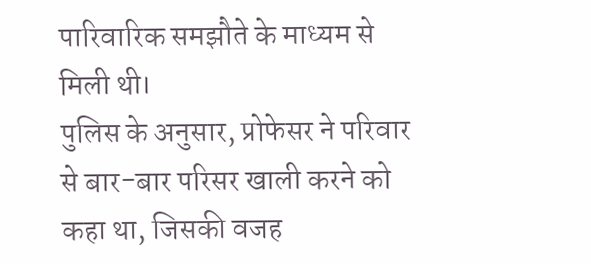पारिवारिक समझौते के माध्यम से मिली थी।
पुलिस के अनुसार, प्रोफेसर ने परिवार से बार-बार परिसर खाली करने को कहा था, जिसकी वजह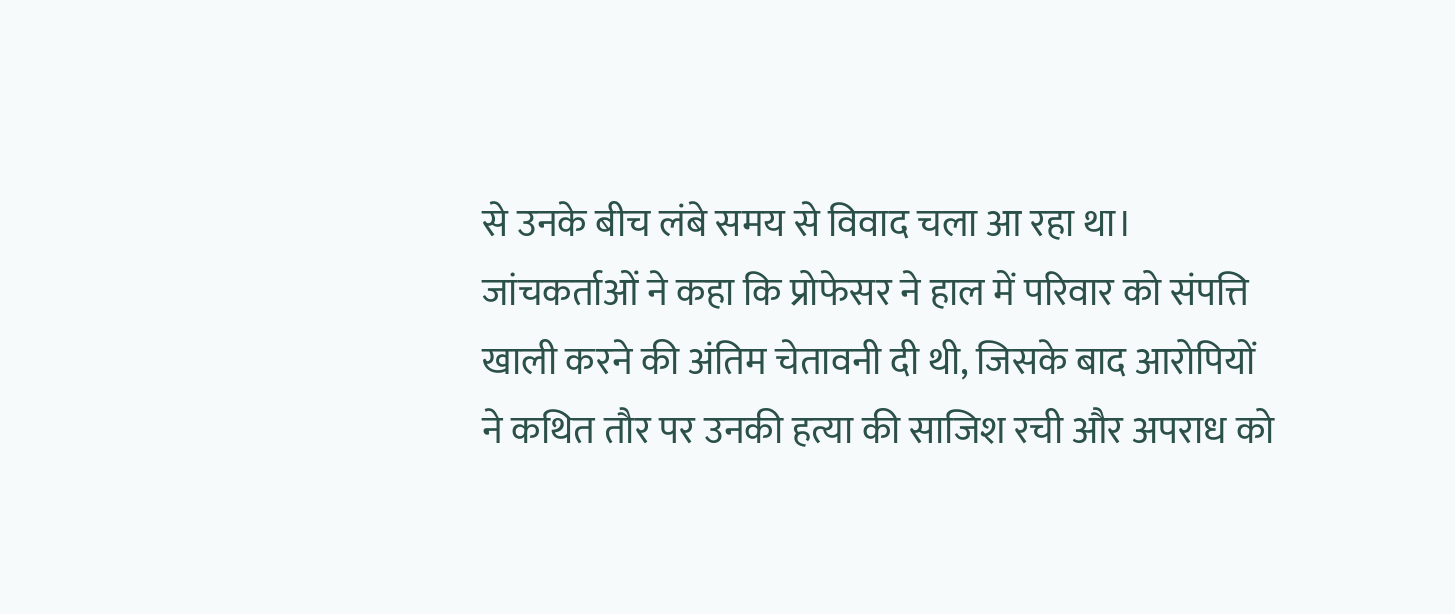से उनके बीच लंबे समय से विवाद चला आ रहा था।
जांचकर्ताओं ने कहा कि प्रोफेसर ने हाल में परिवार को संपत्ति खाली करने की अंतिम चेतावनी दी थी, जिसके बाद आरोपियों ने कथित तौर पर उनकी हत्या की साजिश रची और अपराध को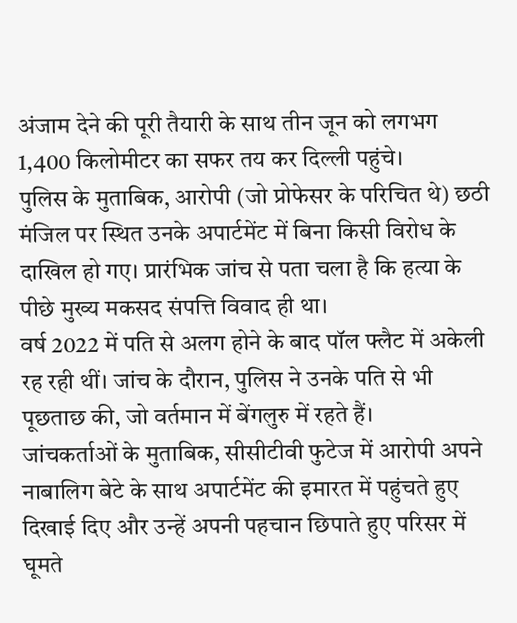अंजाम देने की पूरी तैयारी के साथ तीन जून को लगभग 1,400 किलोमीटर का सफर तय कर दिल्ली पहुंचे।
पुलिस के मुताबिक, आरोपी (जो प्रोफेसर के परिचित थे) छठी मंजिल पर स्थित उनके अपार्टमेंट में बिना किसी विरोध के दाखिल हो गए। प्रारंभिक जांच से पता चला है कि हत्या के पीछे मुख्य मकसद संपत्ति विवाद ही था।
वर्ष 2022 में पति से अलग होने के बाद पॉल फ्लैट में अकेली रह रही थीं। जांच के दौरान, पुलिस ने उनके पति से भी पूछताछ की, जो वर्तमान में बेंगलुरु में रहते हैं।
जांचकर्ताओं के मुताबिक, सीसीटीवी फुटेज में आरोपी अपने नाबालिग बेटे के साथ अपार्टमेंट की इमारत में पहुंचते हुए दिखाई दिए और उन्हें अपनी पहचान छिपाते हुए परिसर में घूमते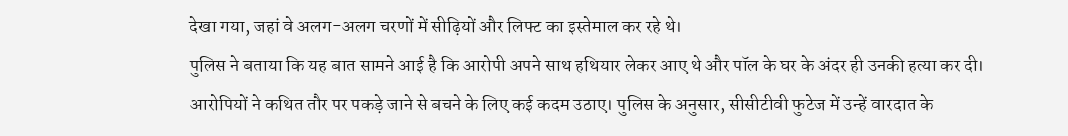देखा गया, जहां वे अलग-अलग चरणों में सीढ़ियों और लिफ्ट का इस्तेमाल कर रहे थे।
पुलिस ने बताया कि यह बात सामने आई है कि आरोपी अपने साथ हथियार लेकर आए थे और पॉल के घर के अंदर ही उनकी हत्या कर दी।
आरोपियों ने कथित तौर पर पकड़े जाने से बचने के लिए कई कदम उठाए। पुलिस के अनुसार, सीसीटीवी फुटेज में उन्हें वारदात के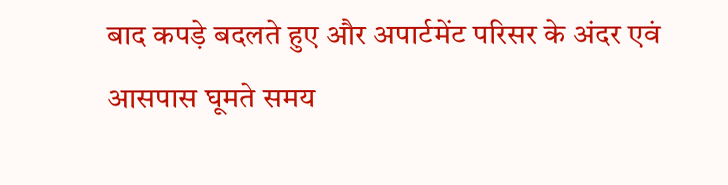बाद कपड़े बदलते हुए और अपार्टमेंट परिसर के अंदर एवं आसपास घूमते समय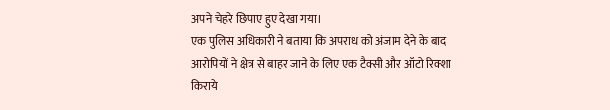अपने चेहरे छिपाए हुए देखा गया।
एक पुलिस अधिकारी ने बताया कि अपराध को अंजाम देने के बाद आरोपियों ने क्षेत्र से बाहर जाने के लिए एक टैक्सी और ऑटो रिक्शा किराये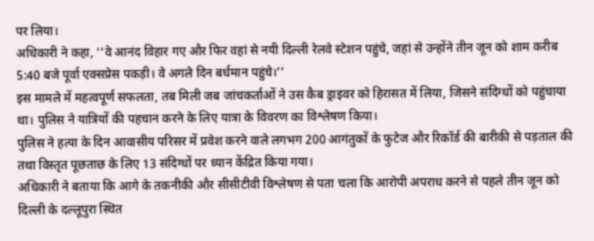पर लिया।
अधिकारी ने कहा, ‘‘वे आनंद विहार गए और फिर वहां से नयी दिल्ली रेलवे स्टेशन पहुंचे, जहां से उन्होंने तीन जून को शाम करीब 5:40 बजे पूर्वा एक्सप्रेस पकड़ी। वे अगले दिन बर्धमान पहुंचे।’’
इस मामले में महत्वपूर्ण सफलता, तब मिली जब जांचकर्ताओं ने उस कैब ड्राइवर को हिरासत में लिया, जिसने संदिग्धों को पहुंचाया था। पुलिस ने यात्रियों की पहचान करने के लिए यात्रा के विवरण का विश्लेषण किया।
पुलिस ने हत्या के दिन आवासीय परिसर में प्रवेश करने वाले लगभग 200 आगंतुकों के फुटेज और रिकॉर्ड की बारीकी से पड़ताल की तथा विस्तृत पूछताछ के लिए 13 संदिग्धों पर ध्यान केंद्रित किया गया।
अधिकारी ने बताया कि आगे के तकनीकी और सीसीटीवी विश्लेषण से पता चला कि आरोपी अपराध करने से पहले तीन जून को दिल्ली के दल्लूपुरा स्थित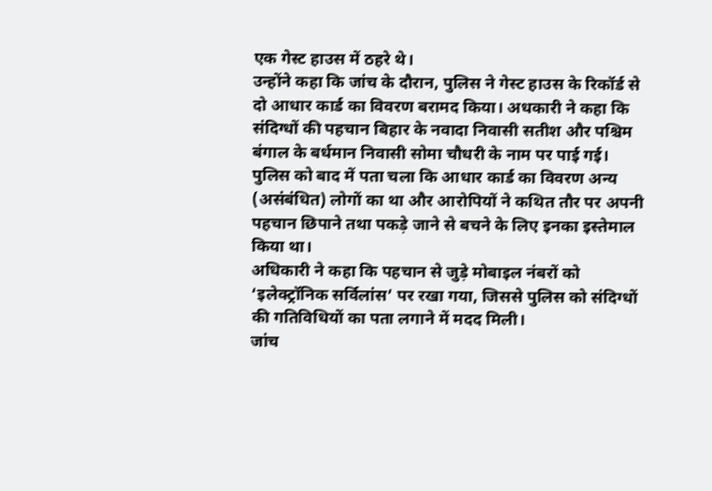एक गेस्ट हाउस में ठहरे थे।
उन्होंने कहा कि जांच के दौरान, पुलिस ने गेस्ट हाउस के रिकॉर्ड से दो आधार कार्ड का विवरण बरामद किया। अधकारी ने कहा कि संदिग्धों की पहचान बिहार के नवादा निवासी सतीश और पश्चिम बंगाल के बर्धमान निवासी सोमा चौधरी के नाम पर पाई गई।
पुलिस को बाद में पता चला कि आधार कार्ड का विवरण अन्य (असंबंधित) लोगों का था और आरोपियों ने कथित तौर पर अपनी पहचान छिपाने तथा पकड़े जाने से बचने के लिए इनका इस्तेमाल किया था।
अधिकारी ने कहा कि पहचान से जुड़े मोबाइल नंबरों को ‘इलेक्ट्रॉनिक सर्विलांस’ पर रखा गया, जिससे पुलिस को संदिग्धों की गतिविधियों का पता लगाने में मदद मिली।
जांच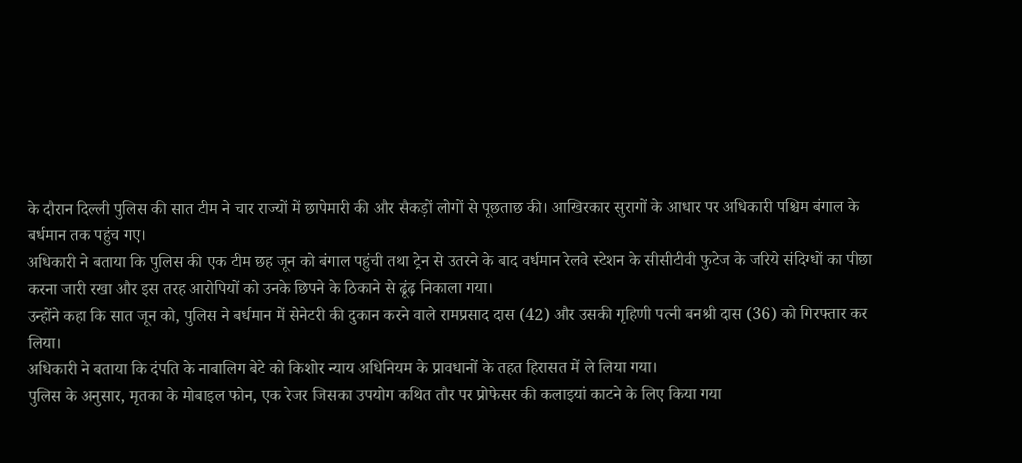के दौरान दिल्ली पुलिस की सात टीम ने चार राज्यों में छापेमारी की और सैकड़ों लोगों से पूछताछ की। आखिरकार सुरागों के आधार पर अधिकारी पश्चिम बंगाल के बर्धमान तक पहुंच गए।
अधिकारी ने बताया कि पुलिस की एक टीम छह जून को बंगाल पहुंची तथा ट्रेन से उतरने के बाद वर्धमान रेलवे स्टेशन के सीसीटीवी फुटेज के जरिये संदिग्धों का पीछा करना जारी रखा और इस तरह आरोपियों को उनके छिपने के ठिकाने से ढूंढ़ निकाला गया।
उन्होंने कहा कि सात जून को, पुलिस ने बर्धमान में सेनेटरी की दुकान करने वाले रामप्रसाद दास (42) और उसकी गृहिणी पत्नी बनश्री दास (36) को गिरफ्तार कर लिया।
अधिकारी ने बताया कि दंपति के नाबालिग बेटे को किशोर न्याय अधिनियम के प्रावधानों के तहत हिरासत में ले लिया गया।
पुलिस के अनुसार, मृतका के मोबाइल फोन, एक रेजर जिसका उपयोग कथित तौर पर प्रोफेसर की कलाइयां काटने के लिए किया गया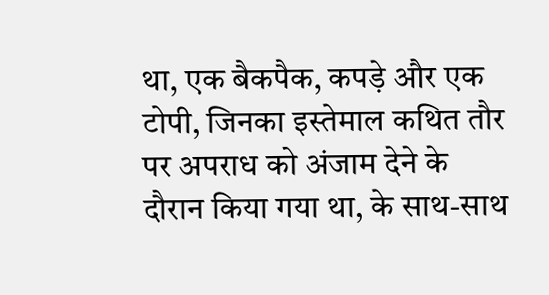था, एक बैकपैक, कपड़े और एक टोपी, जिनका इस्तेमाल कथित तौर पर अपराध को अंजाम देने के दौरान किया गया था, के साथ-साथ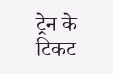ट्रेन के टिकट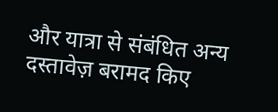और यात्रा से संबंधित अन्य दस्तावेज़ बरामद किए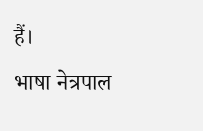हैं।
भाषा नेत्रपाल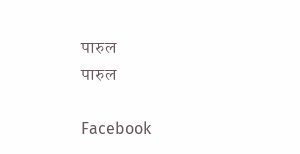पारुल
पारुल

Facebook